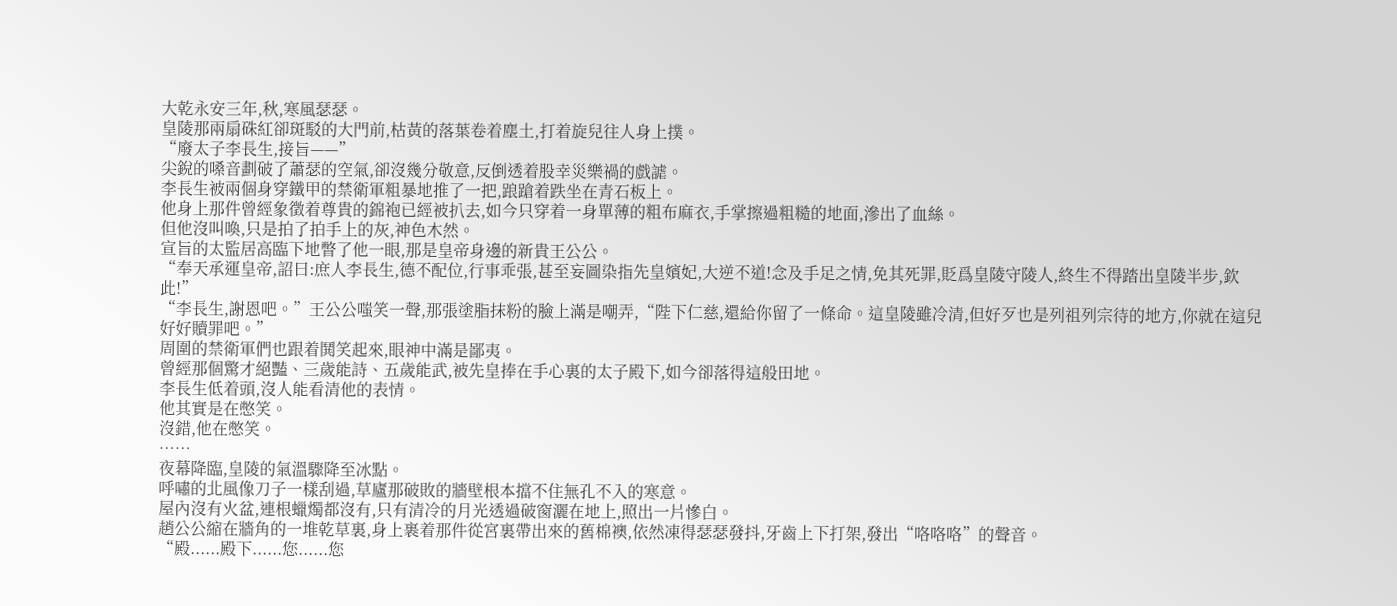大乾永安三年,秋,寒風瑟瑟。
皇陵那兩扇硃紅卻斑駁的大門前,枯黃的落葉卷着塵土,打着旋兒往人身上撲。
“廢太子李長生,接旨——”
尖銳的嗓音劃破了蕭瑟的空氣,卻沒幾分敬意,反倒透着股幸災樂禍的戲謔。
李長生被兩個身穿鐵甲的禁衛軍粗暴地推了一把,踉蹌着跌坐在青石板上。
他身上那件曾經象徵着尊貴的錦袍已經被扒去,如今只穿着一身單薄的粗布麻衣,手掌擦過粗糙的地面,滲出了血絲。
但他沒叫喚,只是拍了拍手上的灰,神色木然。
宣旨的太監居高臨下地瞥了他一眼,那是皇帝身邊的新貴王公公。
“奉天承運皇帝,詔曰:庶人李長生,德不配位,行事乖張,甚至妄圖染指先皇嬪妃,大逆不道!念及手足之情,免其死罪,貶爲皇陵守陵人,終生不得踏出皇陵半步,欽此!”
“李長生,謝恩吧。”王公公嗤笑一聲,那張塗脂抹粉的臉上滿是嘲弄,“陛下仁慈,還給你留了一條命。這皇陵雖冷清,但好歹也是列祖列宗待的地方,你就在這兒好好贖罪吧。”
周圍的禁衛軍們也跟着鬨笑起來,眼神中滿是鄙夷。
曾經那個驚才絕豔、三歲能詩、五歲能武,被先皇捧在手心裏的太子殿下,如今卻落得這般田地。
李長生低着頭,沒人能看清他的表情。
他其實是在憋笑。
沒錯,他在憋笑。
……
夜幕降臨,皇陵的氣溫驟降至冰點。
呼嘯的北風像刀子一樣刮過,草廬那破敗的牆壁根本擋不住無孔不入的寒意。
屋內沒有火盆,連根蠟燭都沒有,只有清冷的月光透過破窗灑在地上,照出一片慘白。
趙公公縮在牆角的一堆乾草裏,身上裹着那件從宮裏帶出來的舊棉襖,依然凍得瑟瑟發抖,牙齒上下打架,發出“咯咯咯”的聲音。
“殿......殿下......您......您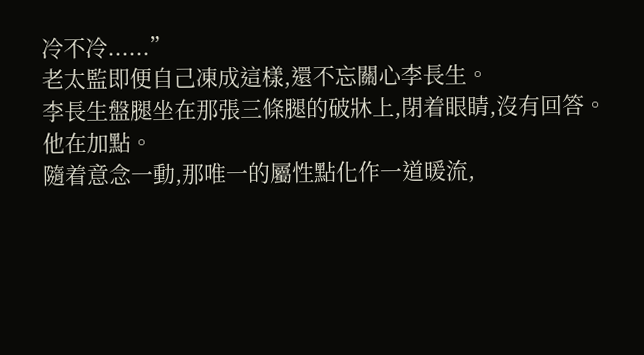冷不冷......”
老太監即便自己凍成這樣,還不忘關心李長生。
李長生盤腿坐在那張三條腿的破牀上,閉着眼睛,沒有回答。
他在加點。
隨着意念一動,那唯一的屬性點化作一道暖流,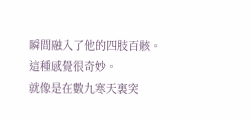瞬間融入了他的四肢百骸。
這種感覺很奇妙。
就像是在數九寒天裏突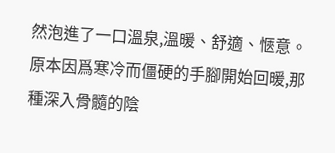然泡進了一口溫泉,溫暖、舒適、愜意。
原本因爲寒冷而僵硬的手腳開始回暖,那種深入骨髓的陰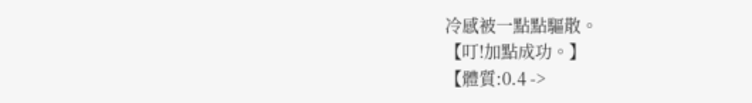冷感被一點點驅散。
【叮!加點成功。】
【體質:0.4 ->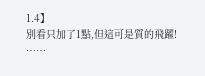1.4】
別看只加了1點,但這可是質的飛躍!
……